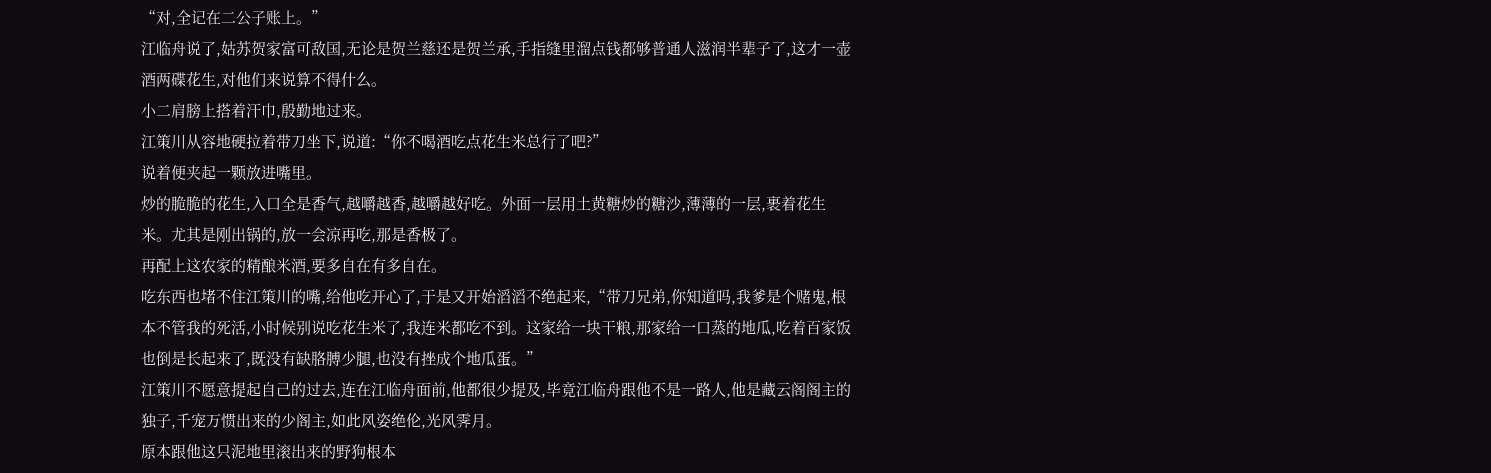“对,全记在二公子账上。”
江临舟说了,姑苏贺家富可敌国,无论是贺兰慈还是贺兰承,手指缝里溜点钱都够普通人滋润半辈子了,这才一壶酒两碟花生,对他们来说算不得什么。
小二肩膀上搭着汗巾,殷勤地过来。
江策川从容地硬拉着带刀坐下,说道:“你不喝酒吃点花生米总行了吧?”
说着便夹起一颗放进嘴里。
炒的脆脆的花生,入口全是香气,越嚼越香,越嚼越好吃。外面一层用土黄糖炒的糖沙,薄薄的一层,裹着花生米。尤其是刚出锅的,放一会凉再吃,那是香极了。
再配上这农家的精酿米酒,要多自在有多自在。
吃东西也堵不住江策川的嘴,给他吃开心了,于是又开始滔滔不绝起来,“带刀兄弟,你知道吗,我爹是个赌鬼,根本不管我的死活,小时候别说吃花生米了,我连米都吃不到。这家给一块干粮,那家给一口蒸的地瓜,吃着百家饭也倒是长起来了,既没有缺胳膊少腿,也没有挫成个地瓜蛋。”
江策川不愿意提起自己的过去,连在江临舟面前,他都很少提及,毕竟江临舟跟他不是一路人,他是藏云阁阁主的独子,千宠万惯出来的少阁主,如此风姿绝伦,光风霁月。
原本跟他这只泥地里滚出来的野狗根本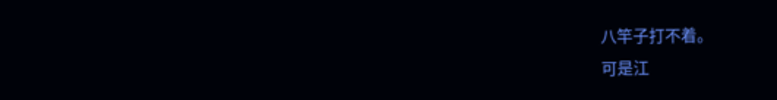八竿子打不着。
可是江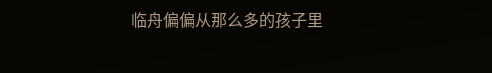临舟偏偏从那么多的孩子里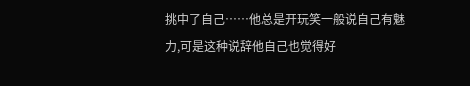挑中了自己……他总是开玩笑一般说自己有魅力,可是这种说辞他自己也觉得好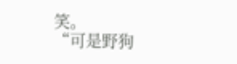笑。
“可是野狗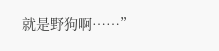就是野狗啊……”